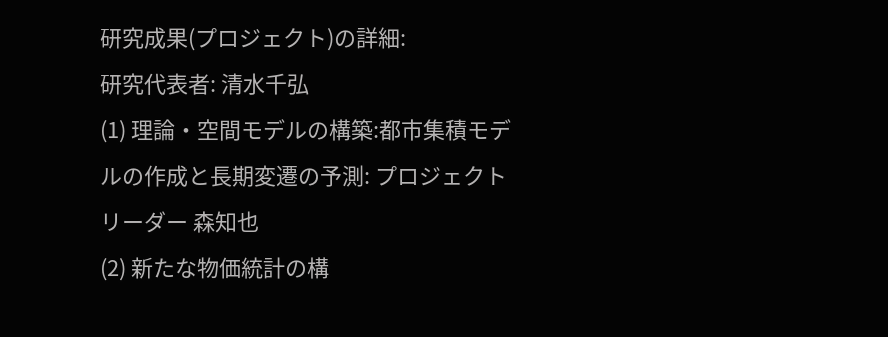研究成果(プロジェクト)の詳細:
研究代表者: 清水千弘
(1) 理論・空間モデルの構築:都市集積モデルの作成と長期変遷の予測: プロジェクトリーダー 森知也
(2) 新たな物価統計の構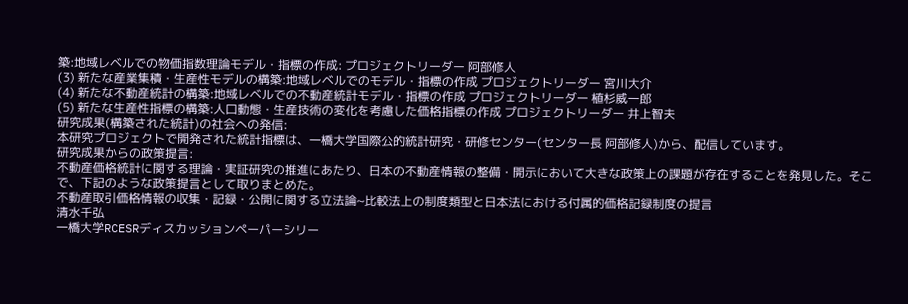築:地域レベルでの物価指数理論モデル・指標の作成: プロジェクトリーダー 阿部修人
(3) 新たな産業集積・生産性モデルの構築:地域レベルでのモデル・指標の作成 プロジェクトリーダー 宮川大介
(4) 新たな不動産統計の構築:地域レベルでの不動産統計モデル・指標の作成 プロジェクトリーダー 植杉威一郎
(5) 新たな生産性指標の構築:人口動態・生産技術の変化を考慮した価格指標の作成 プロジェクトリーダー 井上智夫
研究成果(構築された統計)の社会への発信:
本研究プロジェクトで開発された統計指標は、一橋大学国際公的統計研究・研修センター(センター長 阿部修人)から、配信しています。
研究成果からの政策提言:
不動産価格統計に関する理論・実証研究の推進にあたり、日本の不動産情報の整備・開示において大きな政策上の課題が存在することを発見した。そこで、下記のような政策提言として取りまとめた。
不動産取引価格情報の収集・記録・公開に関する立法論~比較法上の制度類型と日本法における付属的価格記録制度の提言
清水千弘
一橋大学RCESRディスカッションペーパーシリー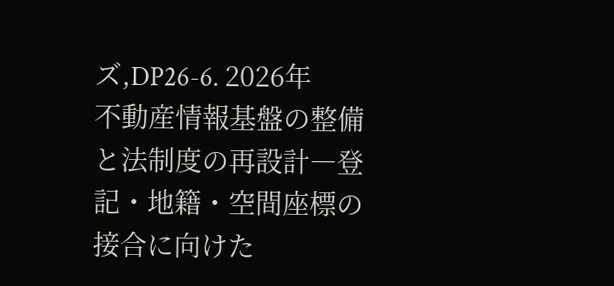ズ,DP26-6. 2026年
不動産情報基盤の整備と法制度の再設計―登記・地籍・空間座標の接合に向けた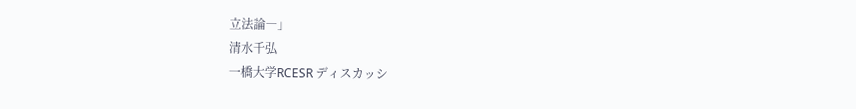立法論―」
清水千弘
一橋大学RCESR ディスカッシ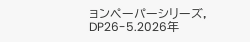ョンペーパーシリーズ, DP26-5.2026年